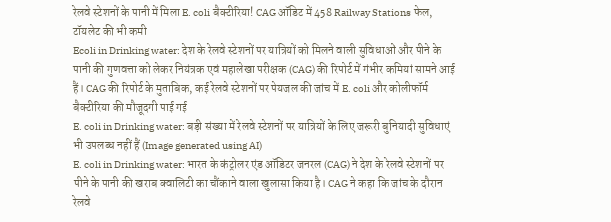रेलवे स्टेशनों के पानी में मिला E. coli बैक्टीरिया! CAG ऑडिट में 458 Railway Stations फेल, टॉयलेट की भी कमी
Ecoli in Drinking water: देश के रेलवे स्टेशनों पर यात्रियों को मिलने वाली सुविधाओं और पीने के पानी की गुणवत्ता को लेकर नियंत्रक एवं महालेखा परीक्षक (CAG) की रिपोर्ट में गंभीर कमियां सामने आई हैं। CAG की रिपोर्ट के मुताबिक, कई रेलवे स्टेशनों पर पेयजल की जांच में E. coli और कोलीफॉर्म बैक्टीरिया की मौजूदगी पाई गई
E. coli in Drinking water: बड़ी संख्या में रेलवे स्टेशनों पर यात्रियों के लिए जरूरी बुनियादी सुविधाएं भी उपलब्ध नहीं हैं (Image generated using AI)
E. coli in Drinking water: भारत के कंट्रोलर एंड ऑडिटर जनरल (CAG) ने देश के रेलवे स्टेशनों पर पीने के पानी की खराब क्वालिटी का चौंकाने वाला खुलासा किया है। CAG ने कहा कि जांच के दौरान रेलवे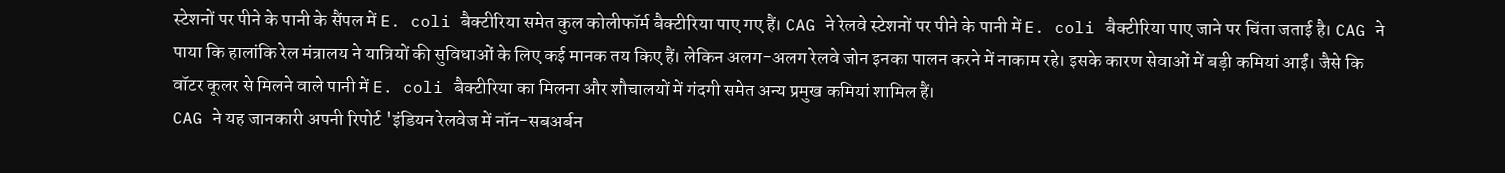स्टेशनों पर पीने के पानी के सैंपल में E. coli बैक्टीरिया समेत कुल कोलीफॉर्म बैक्टीरिया पाए गए हैं। CAG ने रेलवे स्टेशनों पर पीने के पानी में E. coli बैक्टीरिया पाए जाने पर चिंता जताई है। CAG ने पाया कि हालांकि रेल मंत्रालय ने यात्रियों की सुविधाओं के लिए कई मानक तय किए हैं। लेकिन अलग-अलग रेलवे जोन इनका पालन करने में नाकाम रहे। इसके कारण सेवाओं में बड़ी कमियां आईं। जैसे कि वॉटर कूलर से मिलने वाले पानी में E. coli बैक्टीरिया का मिलना और शौचालयों में गंदगी समेत अन्य प्रमुख कमियां शामिल हैं।
CAG ने यह जानकारी अपनी रिपोर्ट 'इंडियन रेलवेज में नॉन-सबअर्बन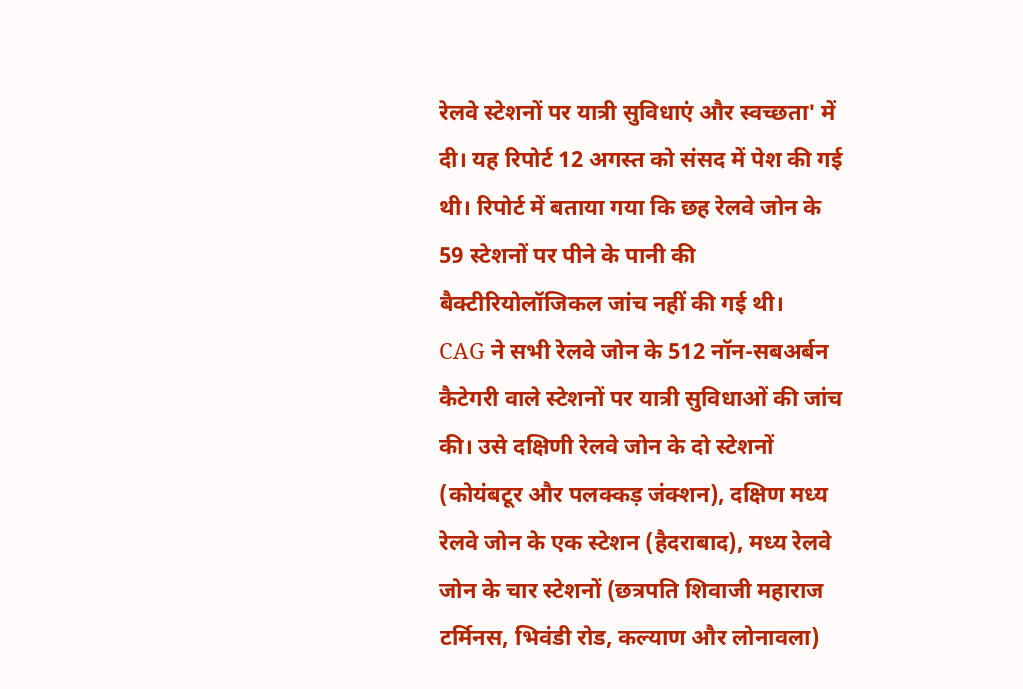रेलवे स्टेशनों पर यात्री सुविधाएं और स्वच्छता' में दी। यह रिपोर्ट 12 अगस्त को संसद में पेश की गई थी। रिपोर्ट में बताया गया कि छह रेलवे जोन के 59 स्टेशनों पर पीने के पानी की बैक्टीरियोलॉजिकल जांच नहीं की गई थी।
CAG ने सभी रेलवे जोन के 512 नॉन-सबअर्बन कैटेगरी वाले स्टेशनों पर यात्री सुविधाओं की जांच की। उसे दक्षिणी रेलवे जोन के दो स्टेशनों (कोयंबटूर और पलक्कड़ जंक्शन), दक्षिण मध्य रेलवे जोन के एक स्टेशन (हैदराबाद), मध्य रेलवे जोन के चार स्टेशनों (छत्रपति शिवाजी महाराज टर्मिनस, भिवंडी रोड, कल्याण और लोनावला)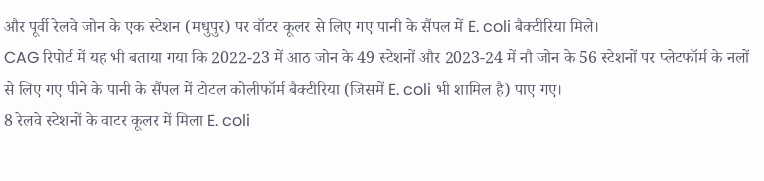और पूर्वी रेलवे जोन के एक स्टेशन (मधुपुर) पर वॉटर कूलर से लिए गए पानी के सैंपल में E. coli बैक्टीरिया मिले।
CAG रिपोर्ट में यह भी बताया गया कि 2022-23 में आठ जोन के 49 स्टेशनों और 2023-24 में नौ जोन के 56 स्टेशनों पर प्लेटफॉर्म के नलों से लिए गए पीने के पानी के सैंपल में टोटल कोलीफॉर्म बैक्टीरिया (जिसमें E. coli भी शामिल है) पाए गए।
8 रेलवे स्टेशनों के वाटर कूलर में मिला E. coli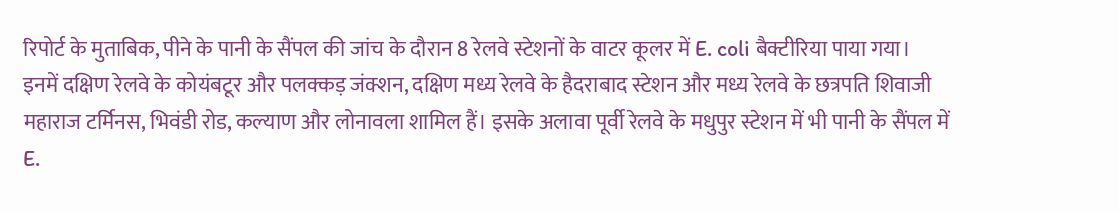रिपोर्ट के मुताबिक, पीने के पानी के सैंपल की जांच के दौरान 8 रेलवे स्टेशनों के वाटर कूलर में E. coli बैक्टीरिया पाया गया। इनमें दक्षिण रेलवे के कोयंबटूर और पलक्कड़ जंक्शन, दक्षिण मध्य रेलवे के हैदराबाद स्टेशन और मध्य रेलवे के छत्रपति शिवाजी महाराज टर्मिनस, भिवंडी रोड, कल्याण और लोनावला शामिल हैं। इसके अलावा पूर्वी रेलवे के मधुपुर स्टेशन में भी पानी के सैंपल में E.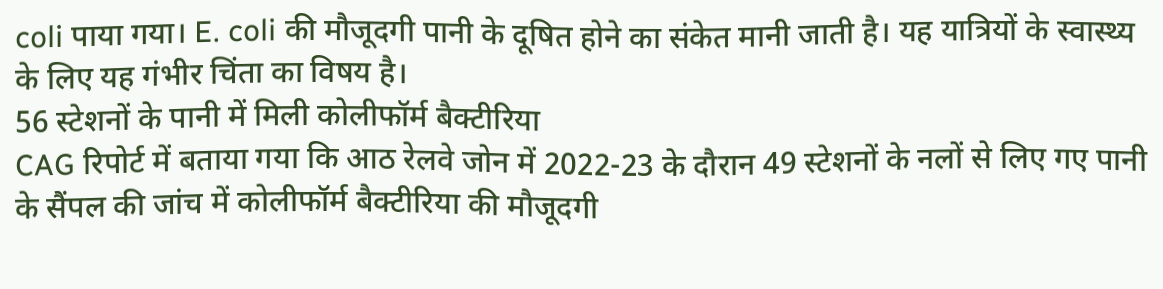coli पाया गया। E. coli की मौजूदगी पानी के दूषित होने का संकेत मानी जाती है। यह यात्रियों के स्वास्थ्य के लिए यह गंभीर चिंता का विषय है।
56 स्टेशनों के पानी में मिली कोलीफॉर्म बैक्टीरिया
CAG रिपोर्ट में बताया गया कि आठ रेलवे जोन में 2022-23 के दौरान 49 स्टेशनों के नलों से लिए गए पानी के सैंपल की जांच में कोलीफॉर्म बैक्टीरिया की मौजूदगी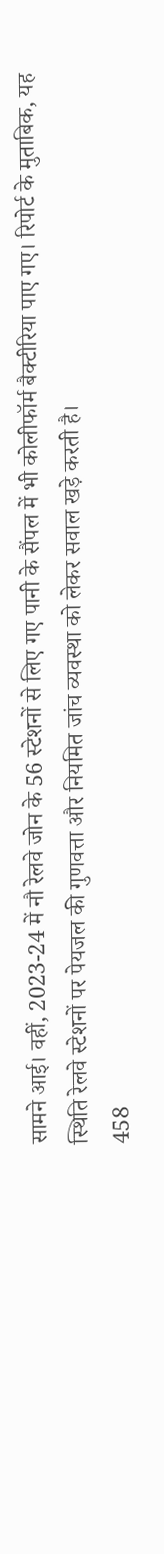सामने आई। वहीं, 2023-24 में नौ रेलवे जोन के 56 स्टेशनों से लिए गए पानी के सैंपल में भी कोलीफॉर्म बैक्टीरिया पाए गए। रिपोर्ट के मुताबिक, यह स्थिति रेलवे स्टेशनों पर पेयजल की गुणवत्ता और नियमित जांच व्यवस्था को लेकर सवाल खड़े करती है।
458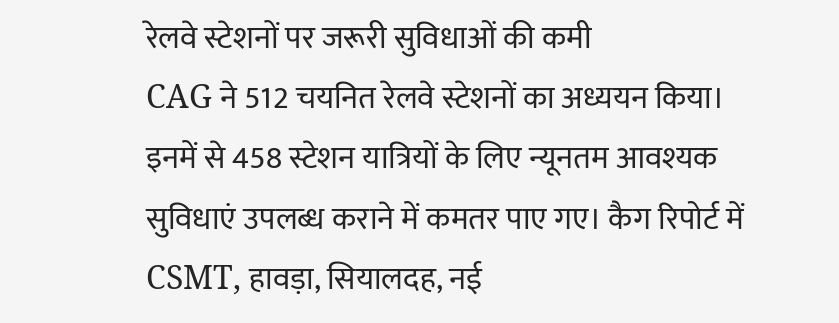रेलवे स्टेशनों पर जरूरी सुविधाओं की कमी
CAG ने 512 चयनित रेलवे स्टेशनों का अध्ययन किया। इनमें से 458 स्टेशन यात्रियों के लिए न्यूनतम आवश्यक सुविधाएं उपलब्ध कराने में कमतर पाए गए। कैग रिपोर्ट में CSMT, हावड़ा, सियालदह, नई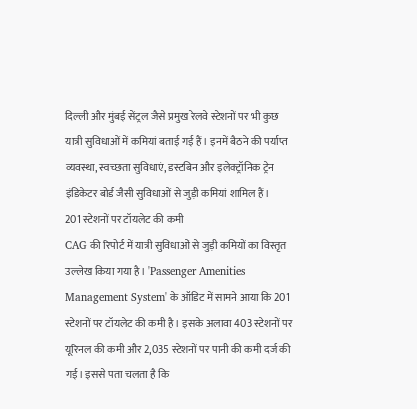दिल्ली और मुंबई सेंट्रल जैसे प्रमुख रेलवे स्टेशनों पर भी कुछ यात्री सुविधाओं में कमियां बताई गई हैं। इनमें बैठने की पर्याप्त व्यवस्था, स्वच्छता सुविधाएं, डस्टबिन और इलेक्ट्रॉनिक ट्रेन इंडिकेटर बोर्ड जैसी सुविधाओं से जुड़ी कमियां शामिल हैं।
201 स्टेशनों पर टॉयलेट की कमी
CAG की रिपोर्ट में यात्री सुविधाओं से जुड़ी कमियों का विस्तृत उल्लेख किया गया है। 'Passenger Amenities Management System' के ऑडिट में सामने आया कि 201 स्टेशनों पर टॉयलेट की कमी है। इसके अलावा 403 स्टेशनों पर यूरिनल की कमी और 2,035 स्टेशनों पर पानी की कमी दर्ज की गई। इससे पता चलता है कि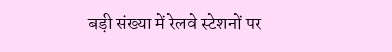बड़ी संख्या में रेलवे स्टेशनों पर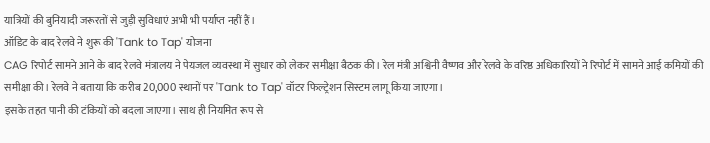यात्रियों की बुनियादी जरूरतों से जुड़ी सुविधाएं अभी भी पर्याप्त नहीं हैं।
ऑडिट के बाद रेलवे ने शुरू की 'Tank to Tap' योजना
CAG रिपोर्ट सामने आने के बाद रेलवे मंत्रालय ने पेयजल व्यवस्था में सुधार को लेकर समीक्षा बैठक की। रेल मंत्री अश्विनी वैष्णव और रेलवे के वरिष्ठ अधिकारियों ने रिपोर्ट में सामने आई कमियों की समीक्षा की। रेलवे ने बताया कि करीब 20,000 स्थानों पर 'Tank to Tap' वॉटर फिल्ट्रेशन सिस्टम लागू किया जाएगा।
इसके तहत पानी की टंकियों को बदला जाएगा। साथ ही नियमित रूप से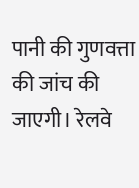पानी की गुणवत्ता की जांच की जाएगी। रेलवे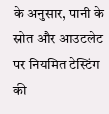के अनुसार, पानी के स्रोत और आउटलेट पर नियमित टेस्टिंग की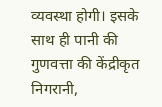व्यवस्था होगी। इसके साथ ही पानी की गुणवत्ता की केंद्रीकृत निगरानी,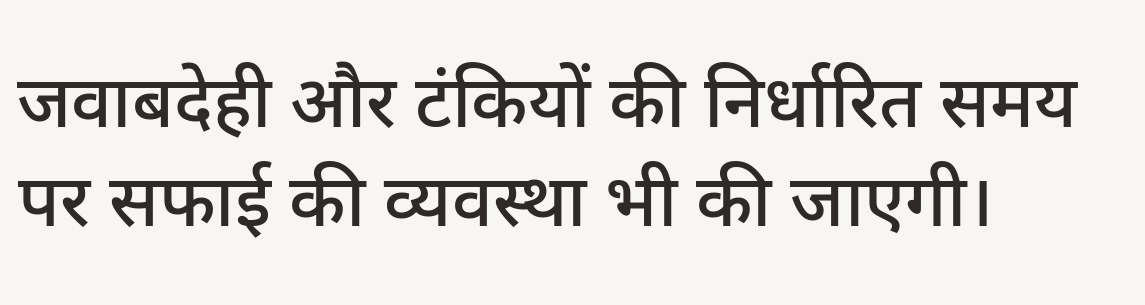जवाबदेही और टंकियों की निर्धारित समय पर सफाई की व्यवस्था भी की जाएगी।